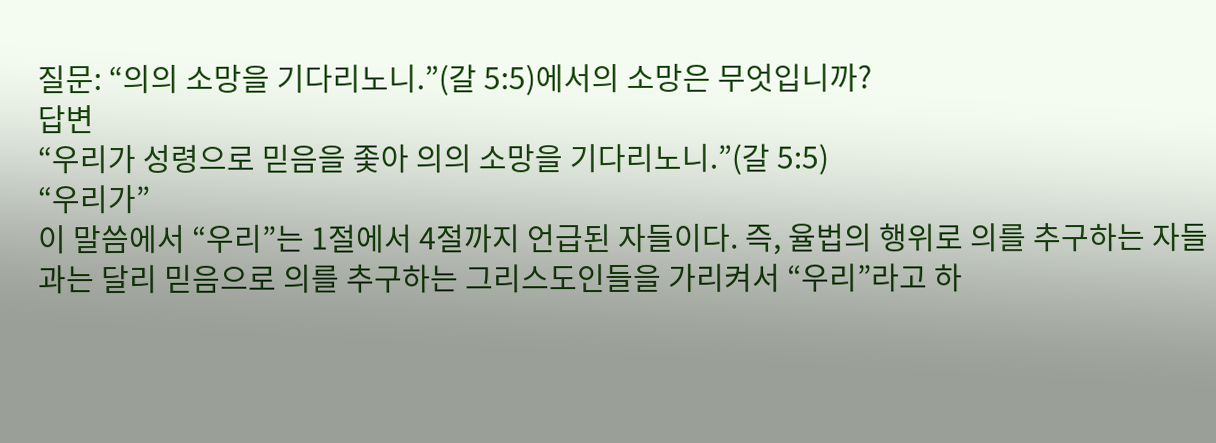질문: “의의 소망을 기다리노니.”(갈 5:5)에서의 소망은 무엇입니까?
답변
“우리가 성령으로 믿음을 좇아 의의 소망을 기다리노니.”(갈 5:5)
“우리가”
이 말씀에서 “우리”는 1절에서 4절까지 언급된 자들이다. 즉, 율법의 행위로 의를 추구하는 자들과는 달리 믿음으로 의를 추구하는 그리스도인들을 가리켜서 “우리”라고 하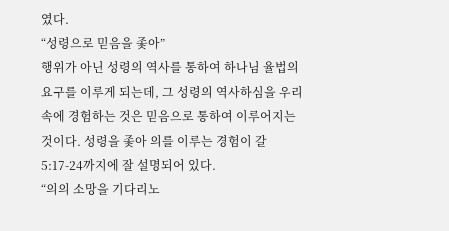였다.
“성령으로 믿음을 좇아”
행위가 아닌 성령의 역사를 통하여 하나님 율법의 요구를 이루게 되는데, 그 성령의 역사하심을 우리 속에 경험하는 것은 믿음으로 통하여 이루어지는 것이다. 성령을 좇아 의를 이루는 경험이 갈 5:17-24까지에 잘 설명되어 있다.
“의의 소망을 기다리노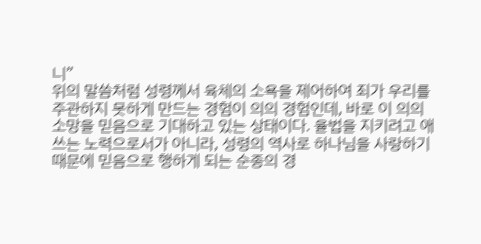니”
위의 말씀처럼 성령께서 육체의 소욕을 제어하여 죄가 우리를 주관하지 못하게 만드는 경험이 의의 경험인데, 바로 이 의의 소망을 믿음으로 기대하고 있는 상태이다. 율법을 지키려고 애쓰는 노력으로서가 아니라, 성령의 역사로 하나님을 사랑하기 때문에 믿음으로 행하게 되는 순종의 경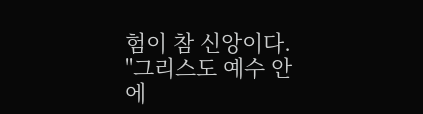험이 참 신앙이다. "그리스도 예수 안에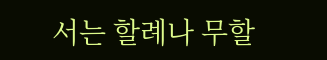서는 할례나 무할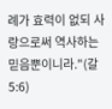례가 효력이 없되 사랑으로써 역사하는 믿음뿐이니라."(갈 5:6)